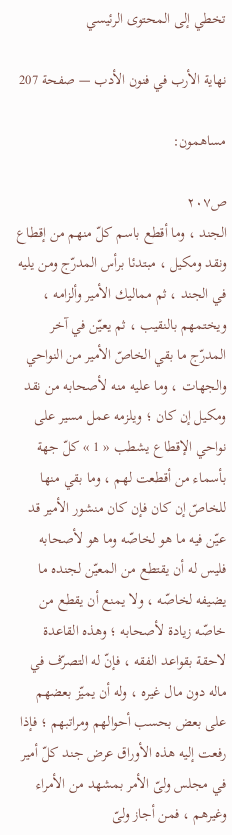تخطي إلى المحتوى الرئيسي

نهاية الأرب في فنون الأدب — صفحة 207

مساهمون:

ص٢٠٧
الجند ، وما أقطع باسم كلّ منهم من إقطاع ونقد ومكيل ، مبتدئا برأس المدرّج ومن يليه في الجند ، ثم مماليك الأمير وألزامه ، ويختمهم بالنقيب ، ثم يعيّن في آخر المدرّج ما بقي الخاصّ الأمير من النواحي والجهات ، وما عليه منه لأصحابه من نقد ومكيل إن كان ؛ ويلزمه عمل مسير على نواحي الإقطاع يشطب « 1 » كلّ جهة بأسماء من أقطعت لهم ، وما بقي منها للخاصّ إن كان فإن كان منشور الأمير قد عيّن فيه ما هو لخاصّه وما هو لأصحابه فليس له أن يقتطع من المعيّن لجنده ما يضيفه لخاصّه ، ولا يمنع أن يقطع من خاصّه زيادة لأصحابه ؛ وهذه القاعدة لاحقة بقواعد الفقه ، فإنّ له التصرّف في ماله دون مال غيره ، وله أن يميّز بعضهم على بعض بحسب أحوالهم ومراتبهم ؛ فإذا رفعت إليه هذه الأوراق عرض جند كلّ أمير في مجلس ولىّ الأمر بمشهد من الأمراء وغيرهم ، فمن أجاز ولىّ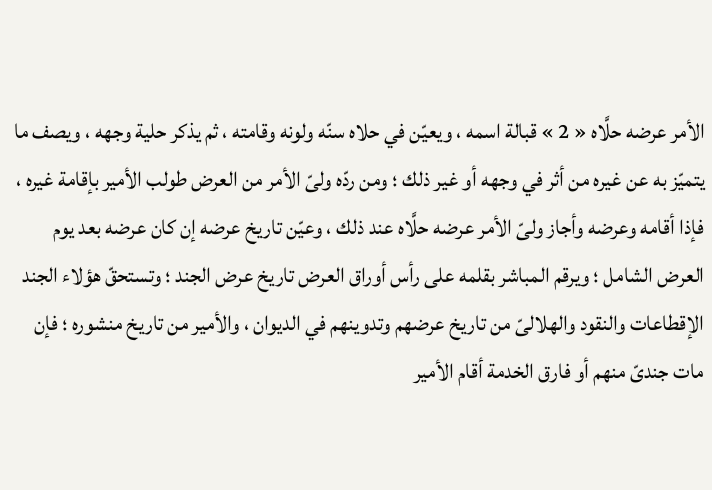الأمر عرضه حلَّاه « 2 » قبالة اسمه ، ويعيّن في حلاه سنّه ولونه وقامته ، ثم يذكر حلية وجهه ، ويصف ما يتميّز به عن غيره من أثر في وجهه أو غير ذلك ؛ ومن ردّه ولىّ الأمر من العرض طولب الأمير بإقامة غيره ، فإذا أقامه وعرضه وأجاز ولىّ الأمر عرضه حلَّاه عند ذلك ، وعيّن تاريخ عرضه إن كان عرضه بعد يوم العرض الشامل ؛ ويرقم المباشر بقلمه على رأس أوراق العرض تاريخ عرض الجند ؛ وتستحقّ هؤلاء الجند الإقطاعات والنقود والهلالىّ من تاريخ عرضهم وتدوينهم في الديوان ، والأمير من تاريخ منشوره ؛ فإن مات جندىّ منهم أو فارق الخدمة أقام الأمير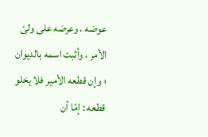عوضه ، وعرضه على ولىّ الأمر ، وأثبت اسمه بالديوان ؛ وإن قطعه الأمير فلا يخلو قطعه : إمّا أن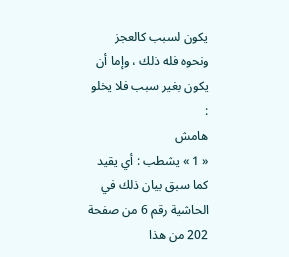يكون لسبب كالعجز ونحوه فله ذلك ، وإما أن يكون بغير سبب فلا يخلو :
هامش
« 1 » يشطب : أي يقيد كما سبق بيان ذلك في الحاشية رقم 6 من صفحة 202 من هذا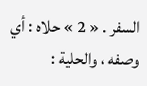السفر . « 2 » حلاه : أي وصفه ، والحلية :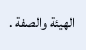الهيئة والصفة .